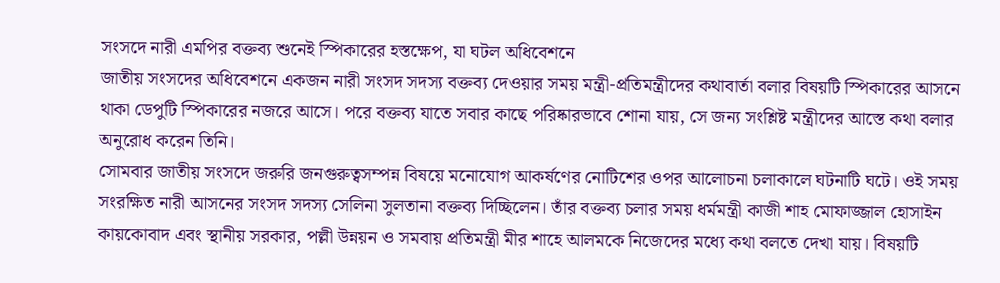সংসদে নারী এমপির বক্তব্য শুনেই স্পিকারের হস্তক্ষেপ, যা ঘটল অধিবেশনে
জাতীয় সংসদের অধিবেশনে একজন নারী সংসদ সদস্য বক্তব্য দেওয়ার সময় মন্ত্রী-প্রতিমন্ত্রীদের কথাবার্তা বলার বিষয়টি স্পিকারের আসনে থাকা ডেপুটি স্পিকারের নজরে আসে। পরে বক্তব্য যাতে সবার কাছে পরিষ্কারভাবে শোনা যায়, সে জন্য সংশ্লিষ্ট মন্ত্রীদের আস্তে কথা বলার অনুরোধ করেন তিনি।
সোমবার জাতীয় সংসদে জরুরি জনগুরুত্বসম্পন্ন বিষয়ে মনোযোগ আকর্ষণের নোটিশের ওপর আলোচনা চলাকালে ঘটনাটি ঘটে। ওই সময় সংরক্ষিত নারী আসনের সংসদ সদস্য সেলিনা সুলতানা বক্তব্য দিচ্ছিলেন। তাঁর বক্তব্য চলার সময় ধর্মমন্ত্রী কাজী শাহ মোফাজ্জাল হোসাইন কায়কোবাদ এবং স্থানীয় সরকার, পল্লী উন্নয়ন ও সমবায় প্রতিমন্ত্রী মীর শাহে আলমকে নিজেদের মধ্যে কথা বলতে দেখা যায়। বিষয়টি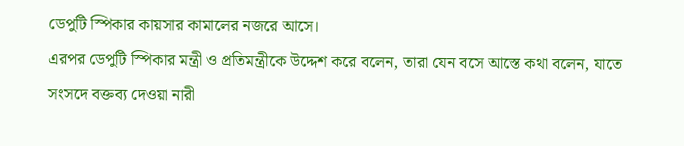ডেপুটি স্পিকার কায়সার কামালের নজরে আসে।
এরপর ডেপুটি স্পিকার মন্ত্রী ও প্রতিমন্ত্রীকে উদ্দেশ করে বলেন, তারা যেন বসে আস্তে কথা বলেন, যাতে সংসদে বক্তব্য দেওয়া নারী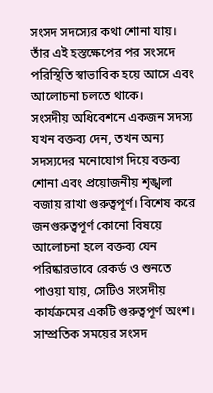সংসদ সদস্যের কথা শোনা যায়। তাঁর এই হস্তক্ষেপের পর সংসদে পরিস্থিতি স্বাভাবিক হয়ে আসে এবং আলোচনা চলতে থাকে।
সংসদীয় অধিবেশনে একজন সদস্য যখন বক্তব্য দেন, তখন অন্য সদস্যদের মনোযোগ দিয়ে বক্তব্য শোনা এবং প্রয়োজনীয় শৃঙ্খলা বজায় রাখা গুরুত্বপূর্ণ। বিশেষ করে জনগুরুত্বপূর্ণ কোনো বিষয়ে আলোচনা হলে বক্তব্য যেন পরিষ্কারভাবে রেকর্ড ও শুনতে পাওয়া যায়, সেটিও সংসদীয় কার্যক্রমের একটি গুরুত্বপূর্ণ অংশ।
সাম্প্রতিক সময়ের সংসদ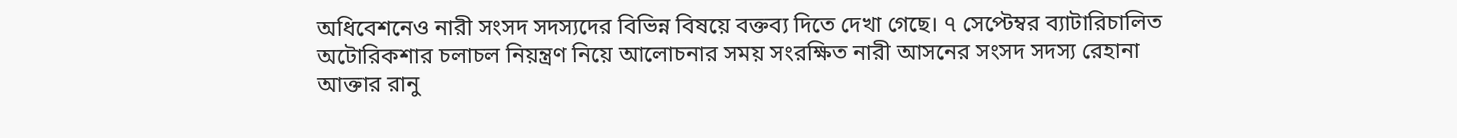অধিবেশনেও নারী সংসদ সদস্যদের বিভিন্ন বিষয়ে বক্তব্য দিতে দেখা গেছে। ৭ সেপ্টেম্বর ব্যাটারিচালিত অটোরিকশার চলাচল নিয়ন্ত্রণ নিয়ে আলোচনার সময় সংরক্ষিত নারী আসনের সংসদ সদস্য রেহানা আক্তার রানু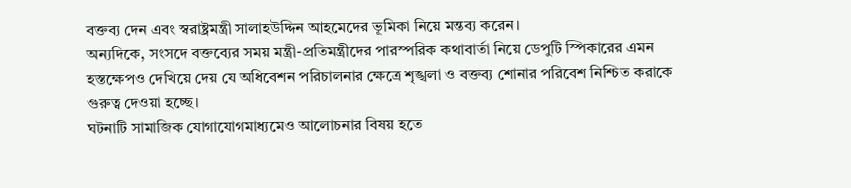বক্তব্য দেন এবং স্বরাষ্ট্রমন্ত্রী সালাহউদ্দিন আহমেদের ভূমিকা নিয়ে মন্তব্য করেন।
অন্যদিকে, সংসদে বক্তব্যের সময় মন্ত্রী-প্রতিমন্ত্রীদের পারস্পরিক কথাবার্তা নিয়ে ডেপুটি স্পিকারের এমন হস্তক্ষেপও দেখিয়ে দেয় যে অধিবেশন পরিচালনার ক্ষেত্রে শৃঙ্খলা ও বক্তব্য শোনার পরিবেশ নিশ্চিত করাকে গুরুত্ব দেওয়া হচ্ছে।
ঘটনাটি সামাজিক যোগাযোগমাধ্যমেও আলোচনার বিষয় হতে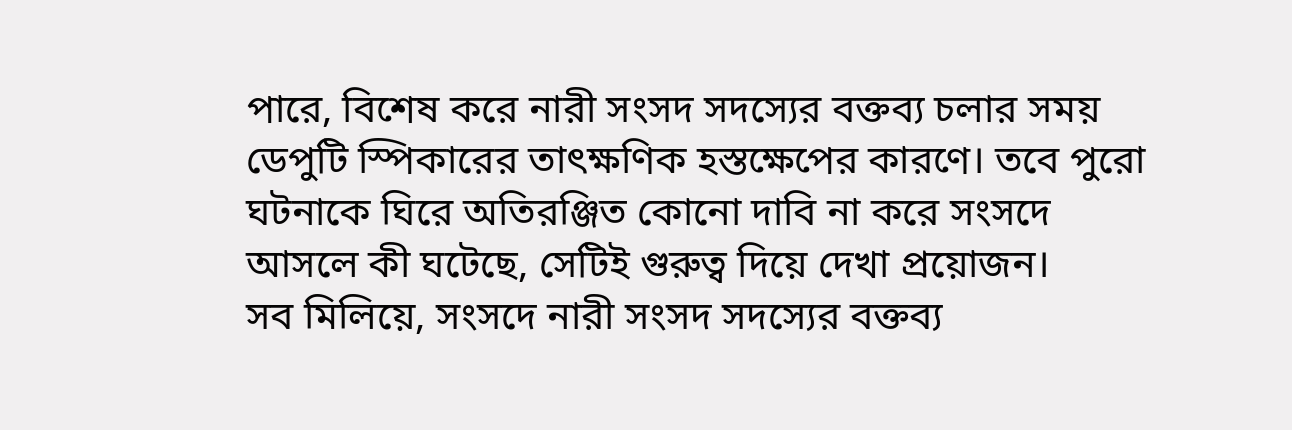পারে, বিশেষ করে নারী সংসদ সদস্যের বক্তব্য চলার সময় ডেপুটি স্পিকারের তাৎক্ষণিক হস্তক্ষেপের কারণে। তবে পুরো ঘটনাকে ঘিরে অতিরঞ্জিত কোনো দাবি না করে সংসদে আসলে কী ঘটেছে, সেটিই গুরুত্ব দিয়ে দেখা প্রয়োজন।
সব মিলিয়ে, সংসদে নারী সংসদ সদস্যের বক্তব্য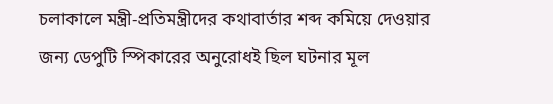চলাকালে মন্ত্রী-প্রতিমন্ত্রীদের কথাবার্তার শব্দ কমিয়ে দেওয়ার জন্য ডেপুটি স্পিকারের অনুরোধই ছিল ঘটনার মূল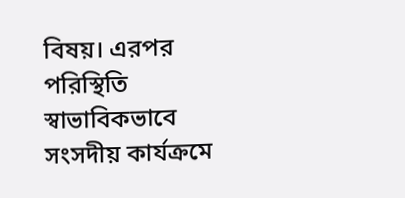বিষয়। এরপর পরিস্থিতি স্বাভাবিকভাবে সংসদীয় কার্যক্রমে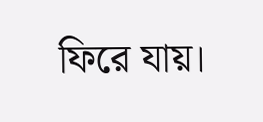ফিরে যায়।